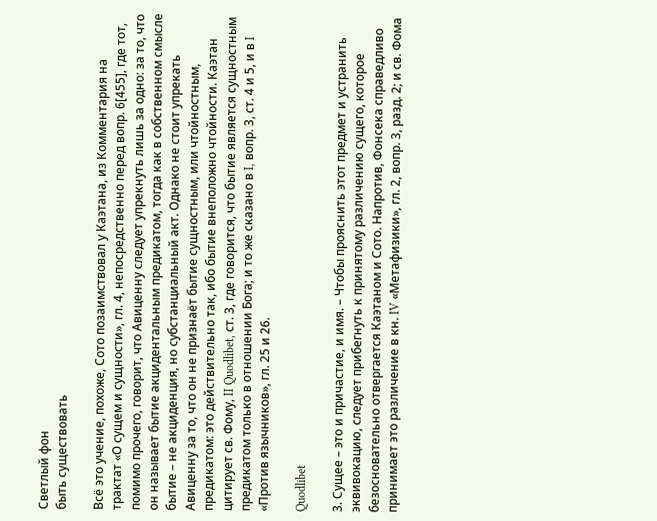Светлый фон
быть существовать

Всё это учение, похоже, Сото позаимствовал у Каэтана, из Комментария на трактат «О сущем и сущности», гл. 4, непосредственно перед вопр. 6[455], где тот, помимо прочего, говорит, что Авиценну следует упрекнуть лишь за одно: за то, что он называет бытие акцидентальным предикатом, тогда как в собственном смысле бытие – не акциденция, но субстанциальный акт. Однако не стоит упрекать Авиценну за то, что он не признаёт бытие сущностным, или чтойностным, предикатом: это действительно так, ибо бытие внеположно чтойности. Каэтан цитирует св. Фому, II Quodlibet, ст. 3, где говорится, что бытие является сущностным предикатом только в отношении Бога; и то же сказано в I, вопр. 3, ст. 4 и 5, и в I «Против язычников», гл. 25 и 26.

Quodlibet

3. Сущее – это и причастие, и имя. – Чтобы прояснить этот предмет и устранить эквивокацию, следует прибегнуть к принятому различению сущего, которое безосновательно отвергается Каэтаном и Сото. Напротив, Фонсека справедливо принимает это различение в кн. IV «Метафизики», гл. 2, вопр. 3, разд. 2; и св. Фома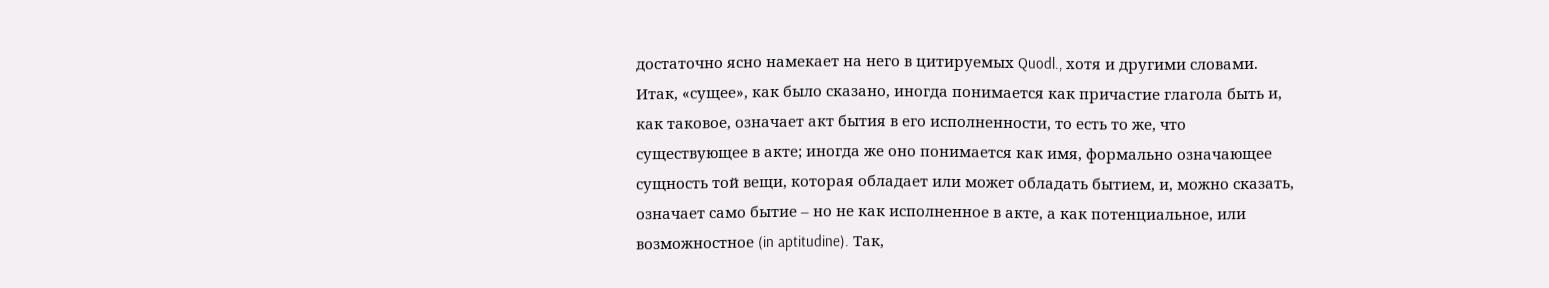достаточно ясно намекает на него в цитируемых Quodl., хотя и другими словами. Итак, «сущее», как было сказано, иногда понимается как причастие глагола быть и, как таковое, означает акт бытия в его исполненности, то есть то же, что существующее в акте; иногда же оно понимается как имя, формально означающее сущность той вещи, которая обладает или может обладать бытием, и, можно сказать, означает само бытие – но не как исполненное в акте, а как потенциальное, или возможностное (in aptitudine). Так,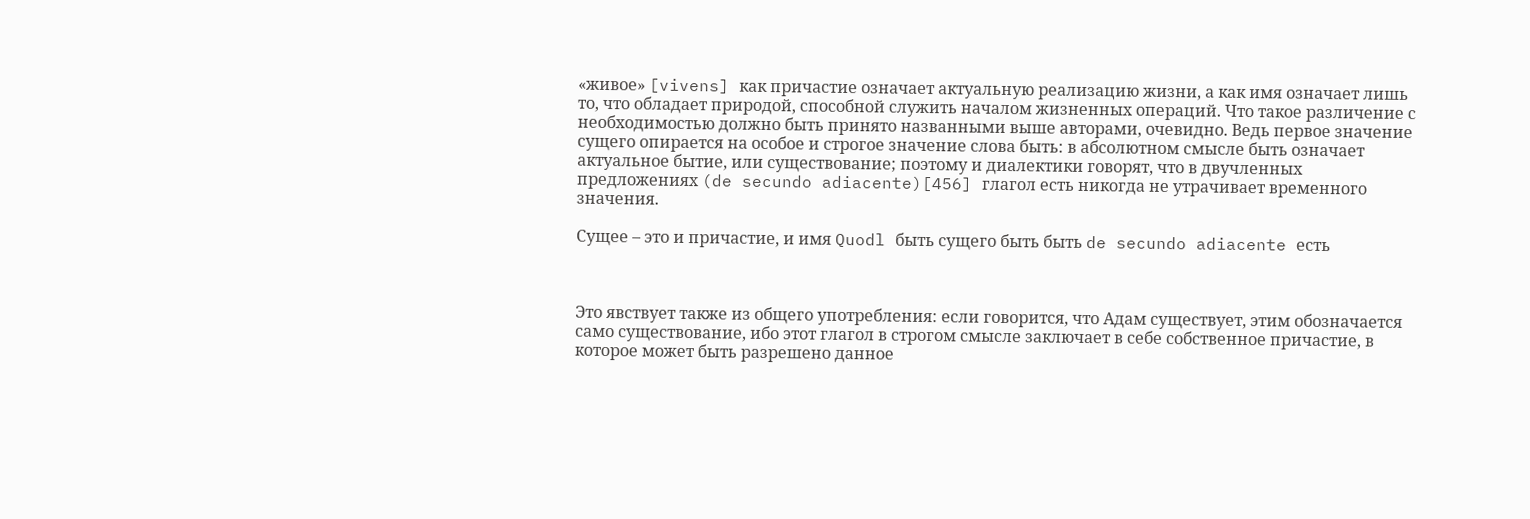«живое» [vivens] как причастие означает актуальную реализацию жизни, а как имя означает лишь то, что обладает природой, способной служить началом жизненных операций. Что такое различение с необходимостью должно быть принято названными выше авторами, очевидно. Ведь первое значение сущего опирается на особое и строгое значение слова быть: в абсолютном смысле быть означает актуальное бытие, или существование; поэтому и диалектики говорят, что в двучленных предложениях (de secundo adiacente)[456] глагол есть никогда не утрачивает временного значения.

Сущее – это и причастие, и имя Quodl быть сущего быть быть de secundo adiacente есть



Это явствует также из общего употребления: если говорится, что Адам существует, этим обозначается само существование, ибо этот глагол в строгом смысле заключает в себе собственное причастие, в которое может быть разрешено данное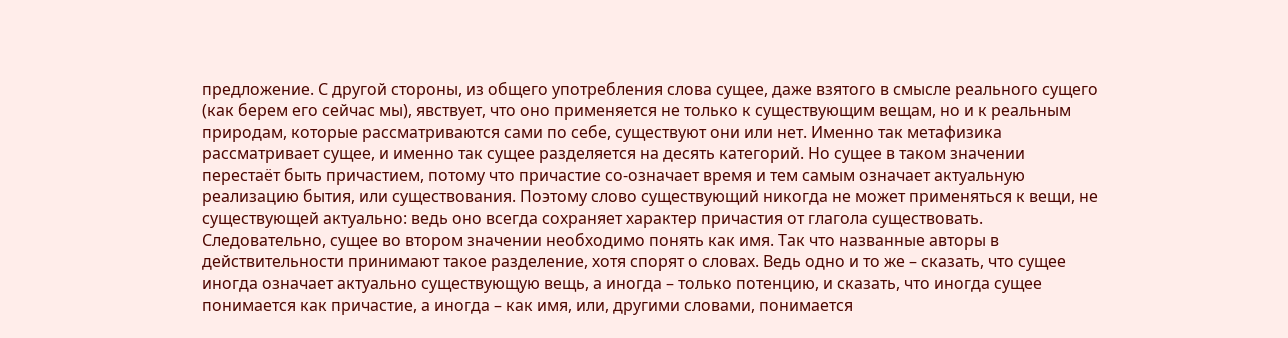предложение. С другой стороны, из общего употребления слова сущее, даже взятого в смысле реального сущего (как берем его сейчас мы), явствует, что оно применяется не только к существующим вещам, но и к реальным природам, которые рассматриваются сами по себе, существуют они или нет. Именно так метафизика рассматривает сущее, и именно так сущее разделяется на десять категорий. Но сущее в таком значении перестаёт быть причастием, потому что причастие со-означает время и тем самым означает актуальную реализацию бытия, или существования. Поэтому слово существующий никогда не может применяться к вещи, не существующей актуально: ведь оно всегда сохраняет характер причастия от глагола существовать. Следовательно, сущее во втором значении необходимо понять как имя. Так что названные авторы в действительности принимают такое разделение, хотя спорят о словах. Ведь одно и то же – сказать, что сущее иногда означает актуально существующую вещь, а иногда – только потенцию, и сказать, что иногда сущее понимается как причастие, а иногда – как имя, или, другими словами, понимается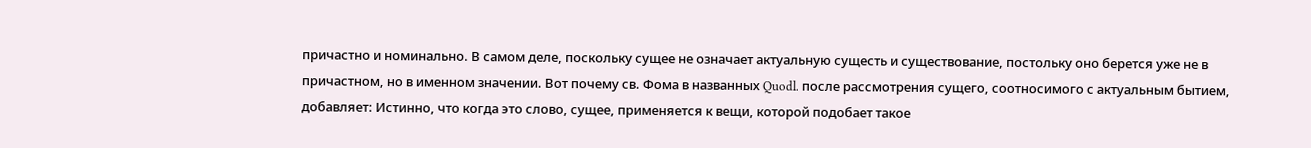причастно и номинально. В самом деле, поскольку сущее не означает актуальную сущесть и существование, постольку оно берется уже не в причастном, но в именном значении. Вот почему св. Фома в названных Quodl. после рассмотрения сущего, соотносимого с актуальным бытием, добавляет: Истинно, что когда это слово, сущее, применяется к вещи, которой подобает такое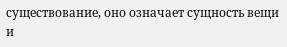существование, оно означает сущность вещи и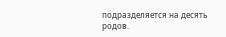подразделяется на десять родов.